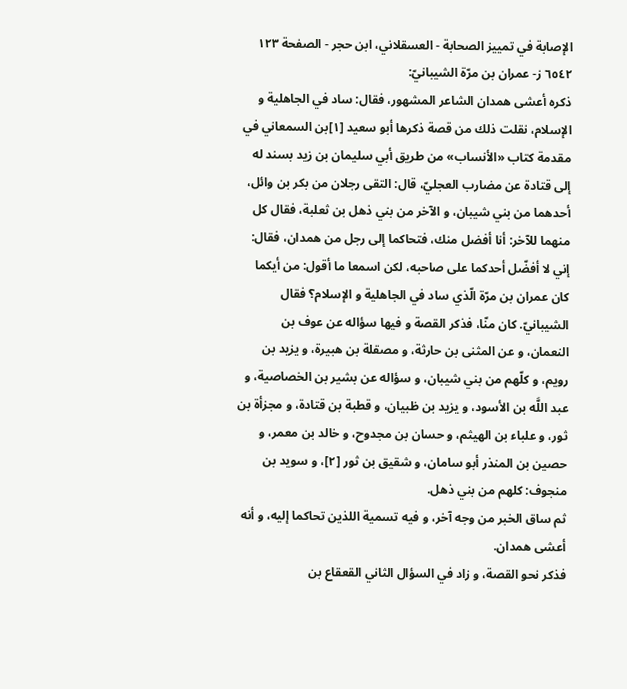الإصابة في تمييز الصحابة - العسقلاني، ابن حجر - الصفحة ١٢٣
٦٥٤٢ ز- عمران بن مرّة الشيبانيّ:
ذكره أعشى همدان الشاعر المشهور، فقال: ساد في الجاهلية و الإسلام، نقلت ذلك من قصة ذكرها أبو سعيد [١]بن السمعاني في مقدمة كتاب «الأنساب» من طريق أبي سليمان بن زيد بسند له إلى قتادة عن مضارب العجليّ، قال: التقى رجلان من بكر بن وائل، أحدهما من بني شيبان، و الآخر من بني ذهل بن ثعلبة، فقال كل منهما للآخر: أنا أفضل منك، فتحاكما إلى رجل من همدان، فقال: إني لا أفضّل أحدكما على صاحبه، لكن اسمعا ما أقول: من أيكما كان عمران بن مرّة الّذي ساد في الجاهلية و الإسلام؟ فقال الشيبانيّ. كان منّا، فذكر القصة و فيها سؤاله عن عوف بن النعمان، و عن المثنى بن حارثة، و مصقلة بن هبيرة، و يزيد بن رويم، و كلّهم من بني شيبان، و سؤاله عن بشير بن الخصاصية، و عبد اللَّه بن الأسود، و يزيد بن ظبيان، و قطبة بن قتادة، و مجزأة بن ثور، و علباء بن الهيثم، و حسان بن مجدوح، و خالد بن معمر، و حصين بن المنذر أبو سامان، و شقيق بن ثور [٢]، و سويد بن منجوف: كلهم من بني ذهل.
ثم ساق الخبر من وجه آخر، و فيه تسمية اللذين تحاكما إليه، و أنه أعشى همدان.
فذكر نحو القصة، و زاد في السؤال الثاني القعقاع بن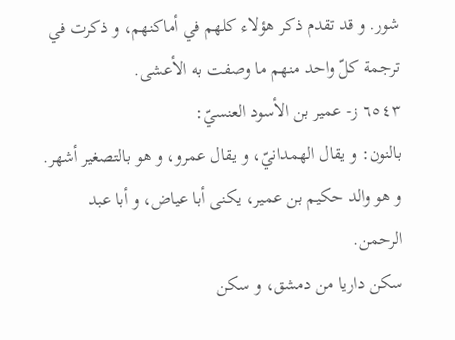شور. و قد تقدم ذكر هؤلاء كلهم في أماكنهم، و ذكرت في ترجمة كلّ واحد منهم ما وصفت به الأعشى.
٦٥٤٣ ز- عمير بن الأسود العنسيّ:
بالنون: و يقال الهمدانيّ، و يقال عمرو، و هو بالتصغير أشهر.
و هو والد حكيم بن عمير، يكنى أبا عياض، و أبا عبد الرحمن.
سكن داريا من دمشق، و سكن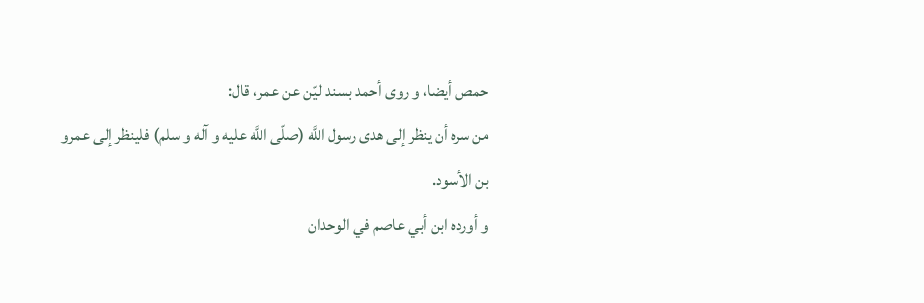حمص أيضا، و روى أحمد بسند ليّن عن عمر، قال:
من سره أن ينظر إلى هدى رسول اللَّه (صلّى اللَّه عليه و آله و سلم) فلينظر إلى عمرو بن الأسود.
و أورده ابن أبي عاصم في الوحدان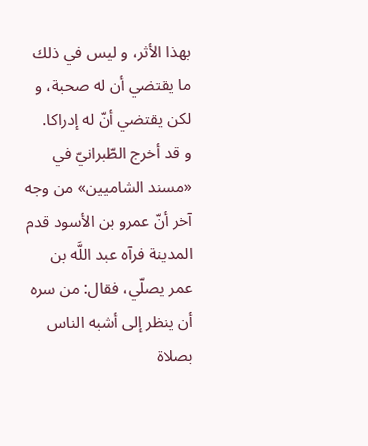بهذا الأثر، و ليس في ذلك ما يقتضي أن له صحبة، و لكن يقتضي أنّ له إدراكا.
و قد أخرج الطّبرانيّ في «مسند الشاميين» من وجه آخر أنّ عمرو بن الأسود قدم المدينة فرآه عبد اللَّه بن عمر يصلّي، فقال: من سره أن ينظر إلى أشبه الناس بصلاة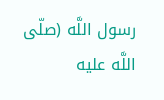رسول اللَّه (صلّى اللَّه عليه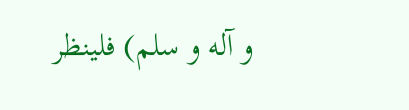و آله و سلم) فلينظر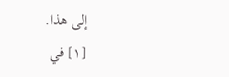إلى هذا.
[١] في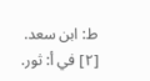ط: ابن سعد.
[٢] في أ: ثور.